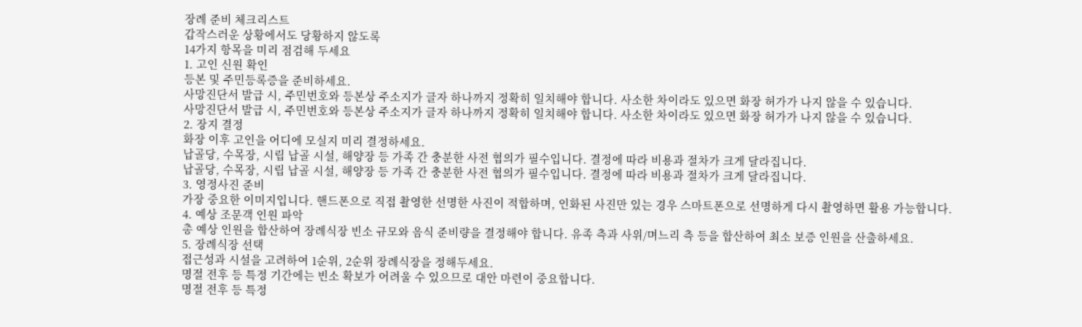장례 준비 체크리스트
갑작스러운 상황에서도 당황하지 않도록
14가지 항목을 미리 점검해 두세요
1. 고인 신원 확인
등본 및 주민등록증을 준비하세요.
사망진단서 발급 시, 주민번호와 등본상 주소지가 글자 하나까지 정확히 일치해야 합니다. 사소한 차이라도 있으면 화장 허가가 나지 않을 수 있습니다.
사망진단서 발급 시, 주민번호와 등본상 주소지가 글자 하나까지 정확히 일치해야 합니다. 사소한 차이라도 있으면 화장 허가가 나지 않을 수 있습니다.
2. 장지 결정
화장 이후 고인을 어디에 모실지 미리 결정하세요.
납골당, 수목장, 시립 납골 시설, 해양장 등 가족 간 충분한 사전 협의가 필수입니다. 결정에 따라 비용과 절차가 크게 달라집니다.
납골당, 수목장, 시립 납골 시설, 해양장 등 가족 간 충분한 사전 협의가 필수입니다. 결정에 따라 비용과 절차가 크게 달라집니다.
3. 영정사진 준비
가장 중요한 이미지입니다. 핸드폰으로 직접 촬영한 선명한 사진이 적합하며, 인화된 사진만 있는 경우 스마트폰으로 선명하게 다시 촬영하면 활용 가능합니다.
4. 예상 조문객 인원 파악
총 예상 인원을 합산하여 장례식장 빈소 규모와 음식 준비량을 결정해야 합니다. 유족 측과 사위/며느리 측 등을 합산하여 최소 보증 인원을 산출하세요.
5. 장례식장 선택
접근성과 시설을 고려하여 1순위, 2순위 장례식장을 정해두세요.
명절 전후 등 특정 기간에는 빈소 확보가 어려울 수 있으므로 대안 마련이 중요합니다.
명절 전후 등 특정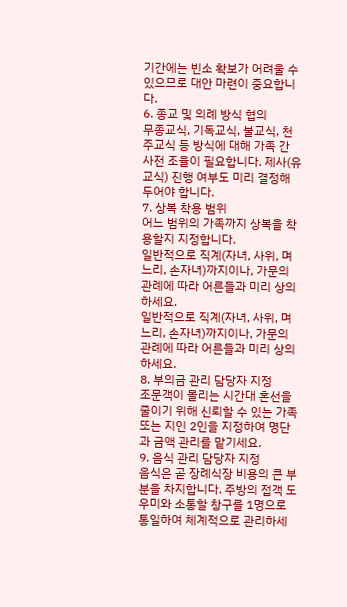기간에는 빈소 확보가 어려울 수 있으므로 대안 마련이 중요합니다.
6. 종교 및 의례 방식 협의
무종교식, 기독교식, 불교식, 천주교식 등 방식에 대해 가족 간 사전 조율이 필요합니다. 제사(유교식) 진행 여부도 미리 결정해 두어야 합니다.
7. 상복 착용 범위
어느 범위의 가족까지 상복을 착용할지 지정합니다.
일반적으로 직계(자녀, 사위, 며느리, 손자녀)까지이나, 가문의 관례에 따라 어른들과 미리 상의하세요.
일반적으로 직계(자녀, 사위, 며느리, 손자녀)까지이나, 가문의 관례에 따라 어른들과 미리 상의하세요.
8. 부의금 관리 담당자 지정
조문객이 몰리는 시간대 혼선을 줄이기 위해 신뢰할 수 있는 가족 또는 지인 2인을 지정하여 명단과 금액 관리를 맡기세요.
9. 음식 관리 담당자 지정
음식은 곧 장례식장 비용의 큰 부분을 차지합니다. 주방의 접객 도우미와 소통할 창구를 1명으로 통일하여 체계적으로 관리하세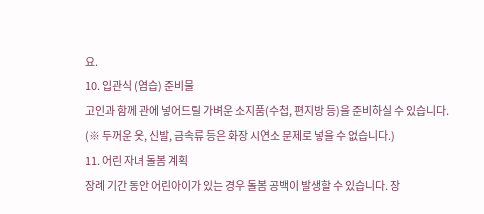요.
10. 입관식 (염습) 준비물
고인과 함께 관에 넣어드릴 가벼운 소지품(수첩, 편지방 등)을 준비하실 수 있습니다. (※ 두꺼운 옷, 신발, 금속류 등은 화장 시연소 문제로 넣을 수 없습니다.)
11. 어린 자녀 돌봄 계획
장례 기간 동안 어린아이가 있는 경우 돌봄 공백이 발생할 수 있습니다. 장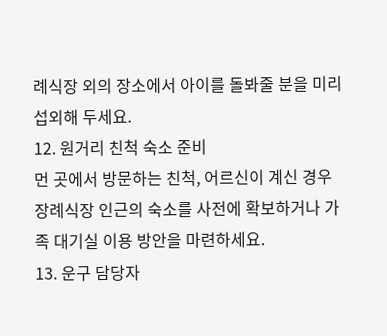례식장 외의 장소에서 아이를 돌봐줄 분을 미리 섭외해 두세요.
12. 원거리 친척 숙소 준비
먼 곳에서 방문하는 친척, 어르신이 계신 경우 장례식장 인근의 숙소를 사전에 확보하거나 가족 대기실 이용 방안을 마련하세요.
13. 운구 담당자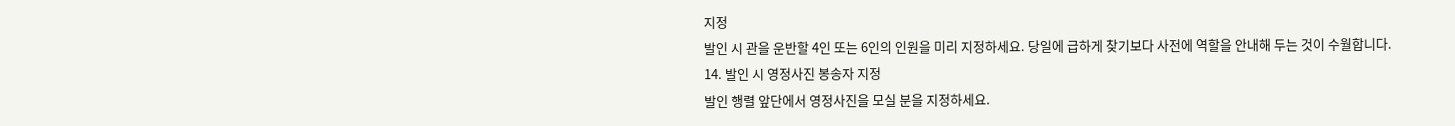지정
발인 시 관을 운반할 4인 또는 6인의 인원을 미리 지정하세요. 당일에 급하게 찾기보다 사전에 역할을 안내해 두는 것이 수월합니다.
14. 발인 시 영정사진 봉송자 지정
발인 행렬 앞단에서 영정사진을 모실 분을 지정하세요.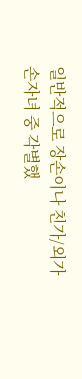일반적으로 장손이나 친가/외가 손자녀 중 각별했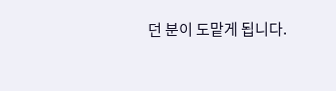던 분이 도맡게 됩니다.